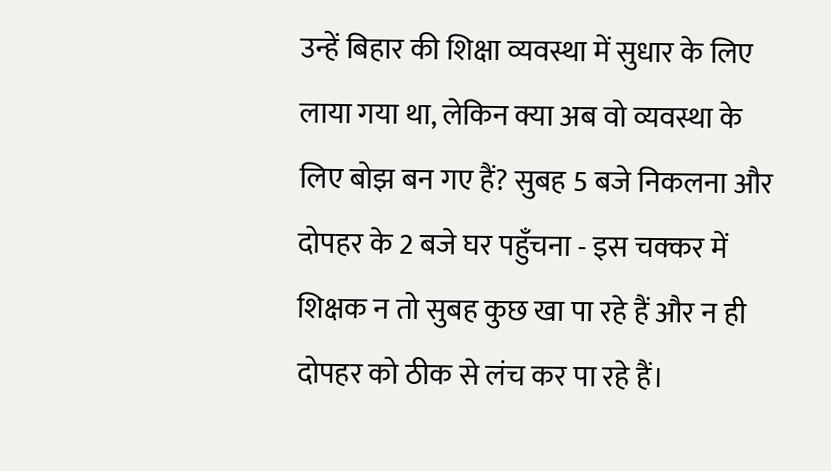उन्हें बिहार की शिक्षा व्यवस्था में सुधार के लिए लाया गया था, लेकिन क्या अब वो व्यवस्था के लिए बोझ बन गए हैं? सुबह 5 बजे निकलना और दोपहर के 2 बजे घर पहुँचना - इस चक्कर में शिक्षक न तो सुबह कुछ खा पा रहे हैं और न ही दोपहर को ठीक से लंच कर पा रहे हैं।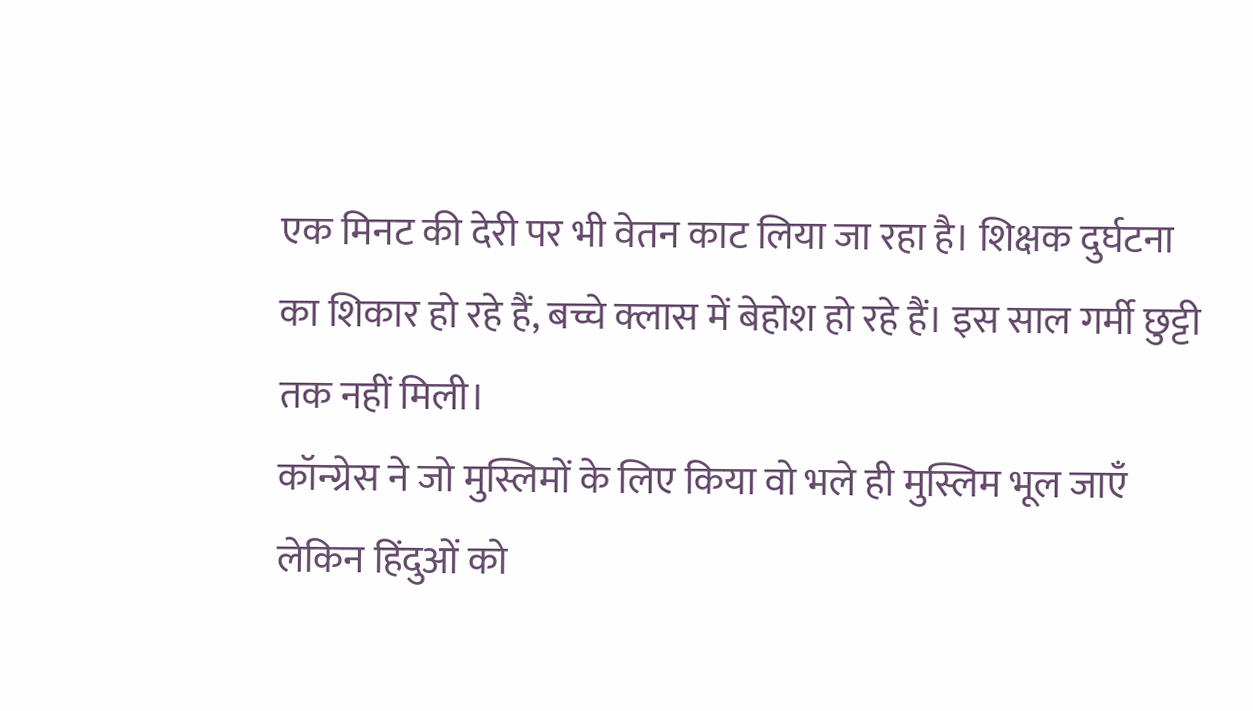एक मिनट की देरी पर भी वेतन काट लिया जा रहा है। शिक्षक दुर्घटना का शिकार हो रहे हैं, बच्चे क्लास में बेहोश हो रहे हैं। इस साल गर्मी छुट्टी तक नहीं मिली।
कॉन्ग्रेस ने जो मुस्लिमों के लिए किया वो भले ही मुस्लिम भूल जाएँ लेकिन हिंदुओं को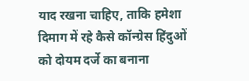याद रखना चाहिए, ताकि हमेशा दिमाग में रहे कैसे कॉन्ग्रेस हिंदुओं को दोयम दर्जे का बनाना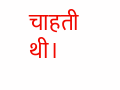चाहती थी।